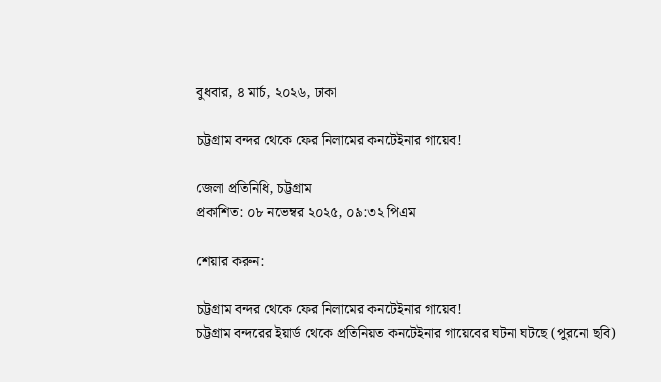বুধবার, ৪ মার্চ, ২০২৬, ঢাকা

চট্টগ্রাম বন্দর থেকে ফের নিলামের কনটেইনার গায়েব!

জেলা প্রতিনিধি, চট্টগ্রাম
প্রকাশিত: ০৮ নভেম্বর ২০২৫, ০৯:৩২ পিএম

শেয়ার করুন:

চট্টগ্রাম বন্দর থেকে ফের নিলামের কনটেইনার গায়েব!
চট্টগ্রাম বন্দরের ইয়ার্ড থেকে প্রতিনিয়ত কনটেইনার গায়েবের ঘটনা ঘটছে (পুরনো ছবি)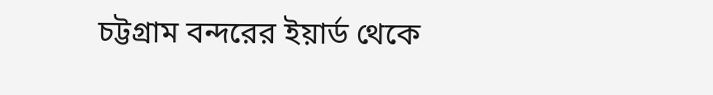চট্টগ্রাম বন্দরের ইয়ার্ড থেকে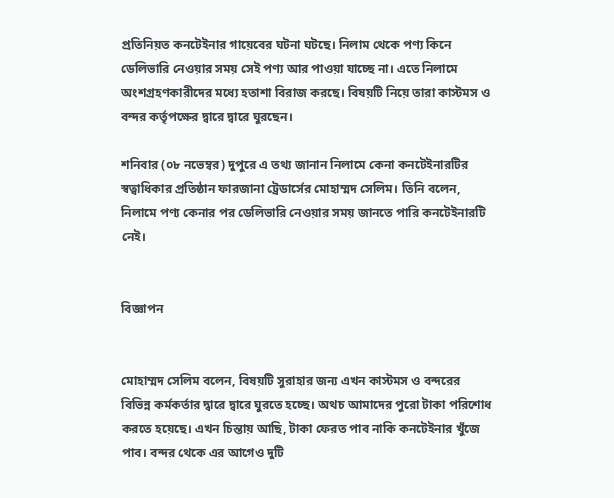প্রতিনিয়ত কনটেইনার গায়েবের ঘটনা ঘটছে। নিলাম থেকে পণ্য কিনে ডেলিভারি নেওয়ার সময় সেই পণ্য আর পাওয়া যাচ্ছে না। এতে নিলামে অংশগ্রহণকারীদের মধ্যে হতাশা বিরাজ করছে। বিষয়টি নিয়ে তারা কাস্টমস ও বন্দর কর্তৃপক্ষের দ্বারে দ্বারে ঘুরছেন।

শনিবার (০৮ নভেম্বর) দুপুরে এ তথ্য জানান নিলামে কেনা কনটেইনারটির স্বত্বাধিকার প্রতিষ্ঠান ফারজানা ট্রেডার্সের মোহাম্মদ সেলিম। তিনি বলেন, নিলামে পণ্য কেনার পর ডেলিভারি নেওয়ার সময় জানতে পারি কনটেইনারটি নেই।


বিজ্ঞাপন


মোহাম্মদ সেলিম বলেন, বিষয়টি সুরাহার জন্য এখন কাস্টমস ও বন্দরের বিভিন্ন কর্মকর্তার দ্বারে দ্বারে ঘুরতে হচ্ছে। অথচ আমাদের পুরো টাকা পরিশোধ করতে হয়েছে। এখন চিন্তায় আছি, টাকা ফেরত পাব নাকি কনটেইনার খুঁজে পাব। বন্দর থেকে এর আগেও দুটি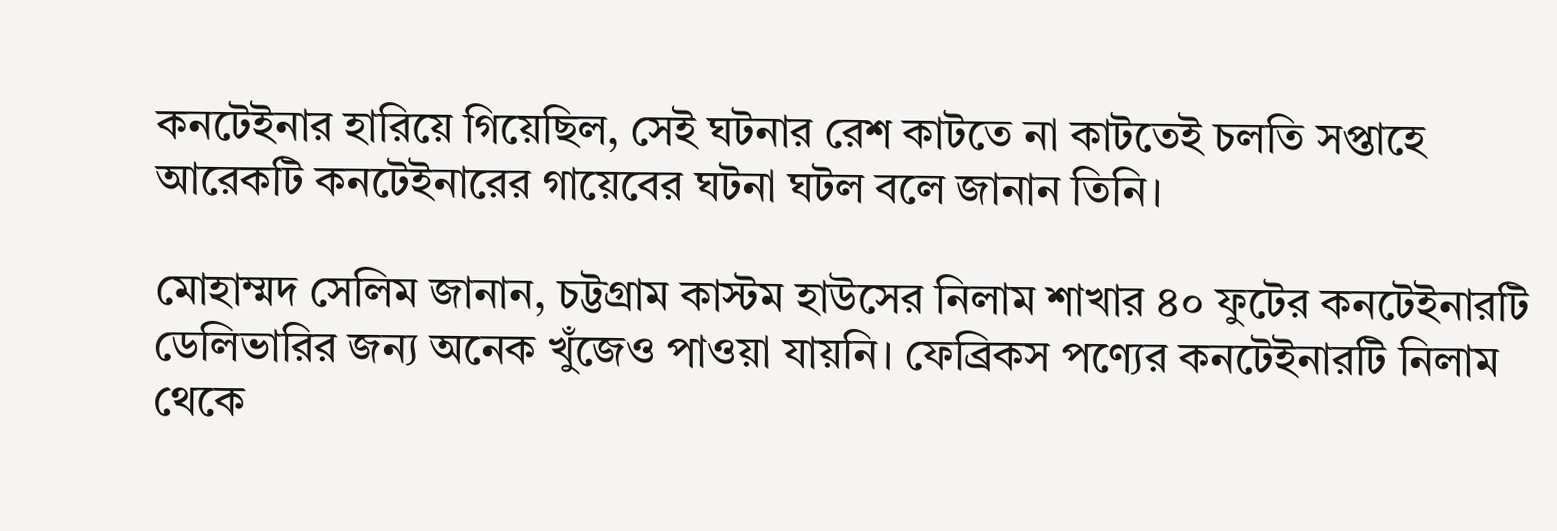কনটেইনার হারিয়ে গিয়েছিল, সেই ঘটনার রেশ কাটতে না কাটতেই চলতি সপ্তাহে আরেকটি কনটেইনারের গায়েবের ঘটনা ঘটল বলে জানান তিনি।

মোহাম্মদ সেলিম জানান, চট্টগ্রাম কাস্টম হাউসের নিলাম শাখার ৪০ ফুটের কনটেইনারটি ডেলিভারির জন্য অনেক খুঁজেও পাওয়া যায়নি। ফেব্রিকস পণ্যের কনটেইনারটি নিলাম থেকে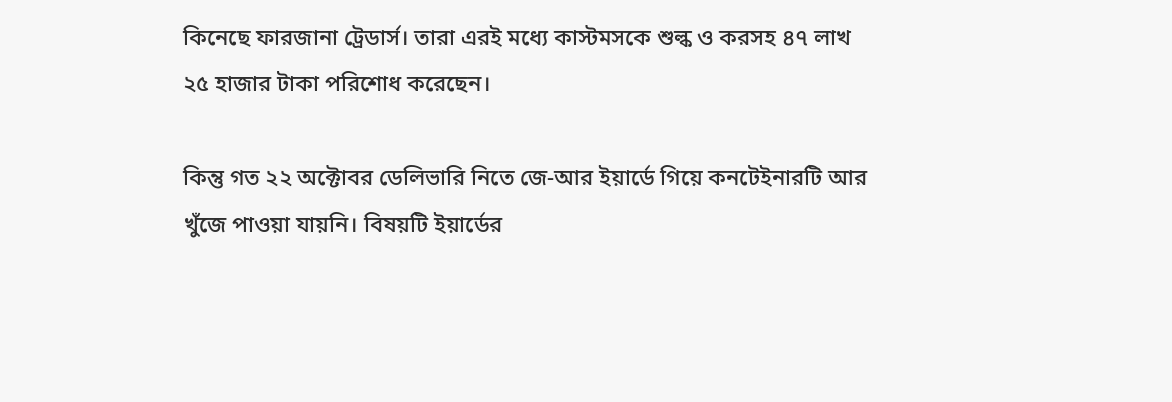কিনেছে ফারজানা ট্রেডার্স। তারা এরই মধ্যে কাস্টমসকে শুল্ক ও করসহ ৪৭ লাখ ২৫ হাজার টাকা পরিশোধ করেছেন।

কিন্তু গত ২২ অক্টোবর ডেলিভারি নিতে জে-আর ইয়ার্ডে গিয়ে কনটেইনারটি আর খুঁজে পাওয়া যায়নি। বিষয়টি ইয়ার্ডের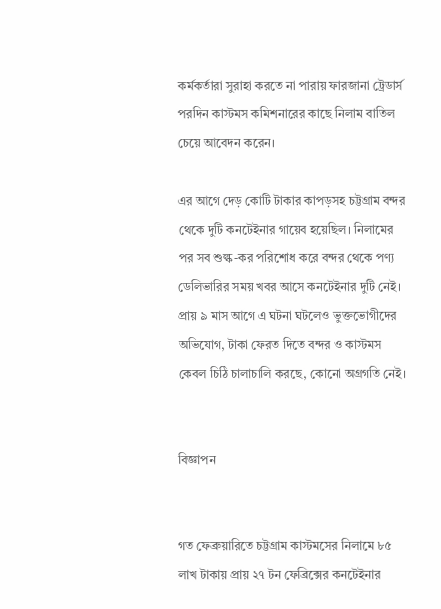কর্মকর্তারা সুরাহা করতে না পারায় ফারজানা ট্রেডার্স পরদিন কাস্টমস কমিশনারের কাছে নিলাম বাতিল চেয়ে আবেদন করেন।

এর আগে দেড় কোটি টাকার কাপড়সহ চট্টগ্রাম বন্দর থেকে দুটি কনটেইনার গায়েব হয়েছিল। নিলামের পর সব শুল্ক-কর পরিশোধ করে বন্দর থেকে পণ্য ডেলিভারির সময় খবর আসে কনটেইনার দুটি নেই। প্রায় ৯ মাস আগে এ ঘটনা ঘটলেও ভুক্তভোগীদের অভিযোগ, টাকা ফেরত দিতে বন্দর ও কাস্টমস কেবল চিঠি চালাচালি করছে, কোনো অগ্রগতি নেই।


বিজ্ঞাপন


গত ফেব্রুয়ারিতে চট্টগ্রাম কাস্টমসের নিলামে ৮৫ লাখ টাকায় প্রায় ২৭ টন ফেব্রিক্সের কনটেইনার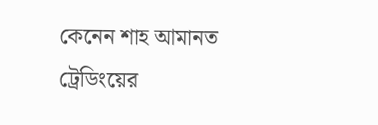কেনেন শাহ আমানত ট্রেডিংয়ের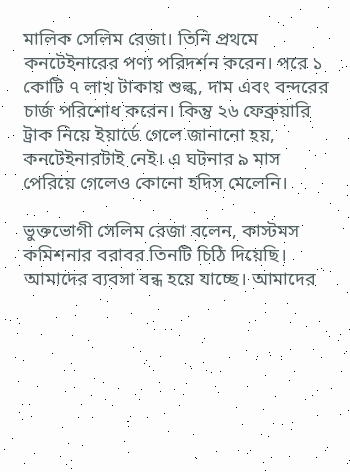মালিক সেলিম রেজা। তিনি প্রথমে কনটেইনারের পণ্য পরিদর্শন করেন। পরে ১ কোটি ৭ লাখ টাকায় শুল্ক, দাম এবং বন্দরের চার্জ পরিশোধ করেন। কিন্তু ২৬ ফেব্রুয়ারি ট্রাক নিয়ে ইয়ার্ডে গেলে জানানো হয়, কনটেইনারটাই নেই। এ ঘটনার ৯ মাস পেরিয়ে গেলেও কোনো হদিস মেলেনি।

ভুক্তভোগী সেলিম রেজা বলেন, কাস্টমস কমিশনার বরাবর তিনটি চিঠি দিয়েছি। আমাদের ব্যবসা বন্ধ হয়ে যাচ্ছে। আমাদের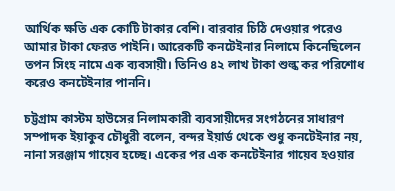আর্থিক ক্ষতি এক কোটি টাকার বেশি। বারবার চিঠি দেওয়ার পরেও আমার টাকা ফেরত পাইনি। আরেকটি কনটেইনার নিলামে কিনেছিলেন তপন সিংহ নামে এক ব্যবসায়ী। তিনিও ৪২ লাখ টাকা শুল্ক কর পরিশোধ করেও কনটেইনার পাননি।

চট্টগ্রাম কাস্টম হাউসের নিলামকারী ব্যবসায়ীদের সংগঠনের সাধারণ সম্পাদক ইয়াকুব চৌধুরী বলেন, বন্দর ইয়ার্ড থেকে শুধু কনটেইনার নয়, নানা সরঞ্জাম গায়েব হচ্ছে। একের পর এক কনটেইনার গায়েব হওয়ার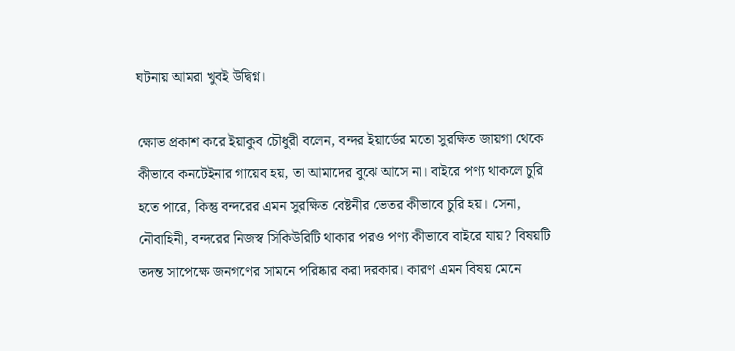ঘটনায় আমরা খুবই উদ্বিগ্ন।

ক্ষোভ প্রকাশ করে ইয়াকুব চৌধুরী বলেন, বন্দর ইয়ার্ডের মতো সুরক্ষিত জায়গা থেকে কীভাবে কনটেইনার গায়েব হয়, তা আমাদের বুঝে আসে না। বাইরে পণ্য থাকলে চুরি হতে পারে, কিন্তু বন্দরের এমন সুরক্ষিত বেষ্টনীর ভেতর কীভাবে চুরি হয়। সেনা, নৌবাহিনী, বন্দরের নিজস্ব সিকিউরিটি থাকার পরও পণ্য কীভাবে বাইরে যায়? বিষয়টি তদন্ত সাপেক্ষে জনগণের সামনে পরিষ্কার করা দরকার। কারণ এমন বিষয় মেনে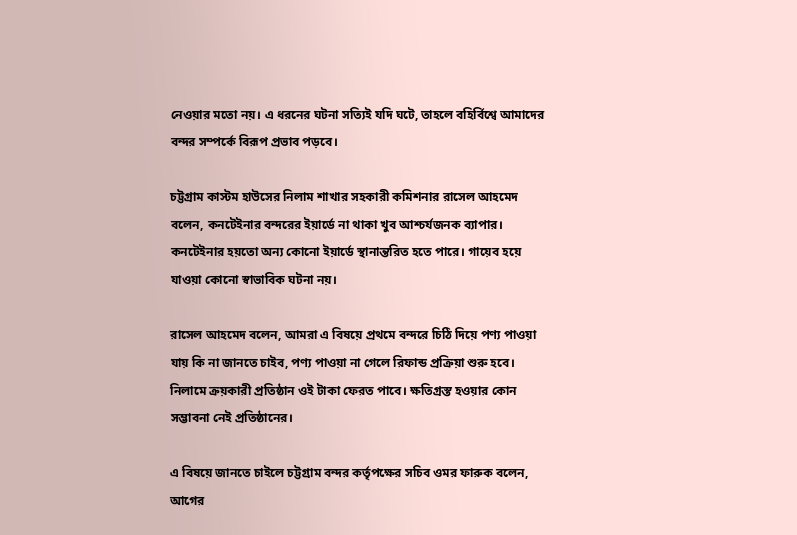নেওয়ার মতো নয়। এ ধরনের ঘটনা সত্যিই যদি ঘটে, তাহলে বহির্বিশ্বে আমাদের বন্দর সম্পর্কে বিরূপ প্রভাব পড়বে।

চট্টগ্রাম কাস্টম হাউসের নিলাম শাখার সহকারী কমিশনার রাসেল আহমেদ বলেন, কনটেইনার বন্দরের ইয়ার্ডে না থাকা খুব আশ্চর্যজনক ব্যাপার। কনটেইনার হয়তো অন্য কোনো ইয়ার্ডে স্থানান্তরিত হতে পারে। গায়েব হয়ে যাওয়া কোনো স্বাভাবিক ঘটনা নয়।

রাসেল আহমেদ বলেন, আমরা এ বিষয়ে প্রথমে বন্দরে চিঠি দিয়ে পণ্য পাওয়া যায় কি না জানতে চাইব, পণ্য পাওয়া না গেলে রিফান্ড প্রক্রিয়া শুরু হবে। নিলামে ক্রয়কারী প্রতিষ্ঠান ওই টাকা ফেরত পাবে। ক্ষতিগ্রস্ত হওয়ার কোন সম্ভাবনা নেই প্রতিষ্ঠানের।

এ বিষয়ে জানতে চাইলে চট্টগ্রাম বন্দর কর্তৃপক্ষের সচিব ওমর ফারুক বলেন, আগের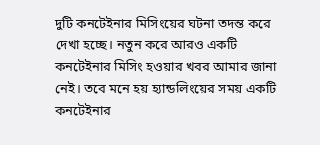দুটি কনটেইনার মিসিংয়ের ঘটনা তদন্ত করে দেখা হচ্ছে। নতুন করে আরও একটি কনটেইনার মিসিং হওয়ার খবর আমার জানা নেই। তবে মনে হয় হ্যান্ডলিংয়ের সময় একটি কনটেইনার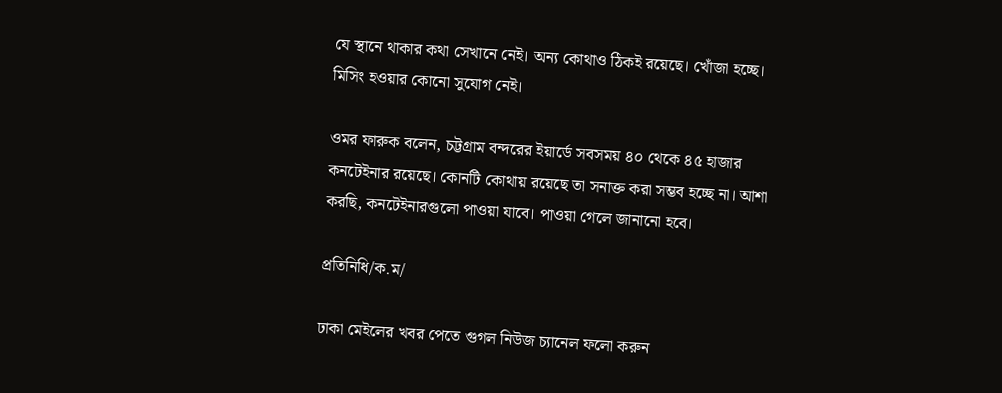যে স্থানে থাকার কথা সেখানে নেই। অন্য কোথাও ঠিকই রয়েছে। খোঁজা হচ্ছে। মিসিং হওয়ার কোনো সুযোগ নেই।

ওমর ফারুক বলেন, চট্টগ্রাম বন্দরের ইয়ার্ডে সবসময় ৪০ থেকে ৪৫ হাজার কনটেইনার রয়েছে। কোনটি কোথায় রয়েছে তা সনাক্ত করা সম্ভব হচ্ছে না। আশা করছি, কনটেইনারগুলো পাওয়া যাবে। পাওয়া গেলে জানানো হবে।

প্রতিনিধি/ক.ম/

ঢাকা মেইলের খবর পেতে গুগল নিউজ চ্যানেল ফলো করুন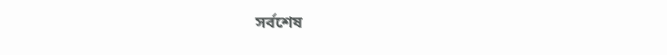সর্বশেষ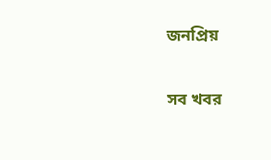জনপ্রিয়

সব খবর